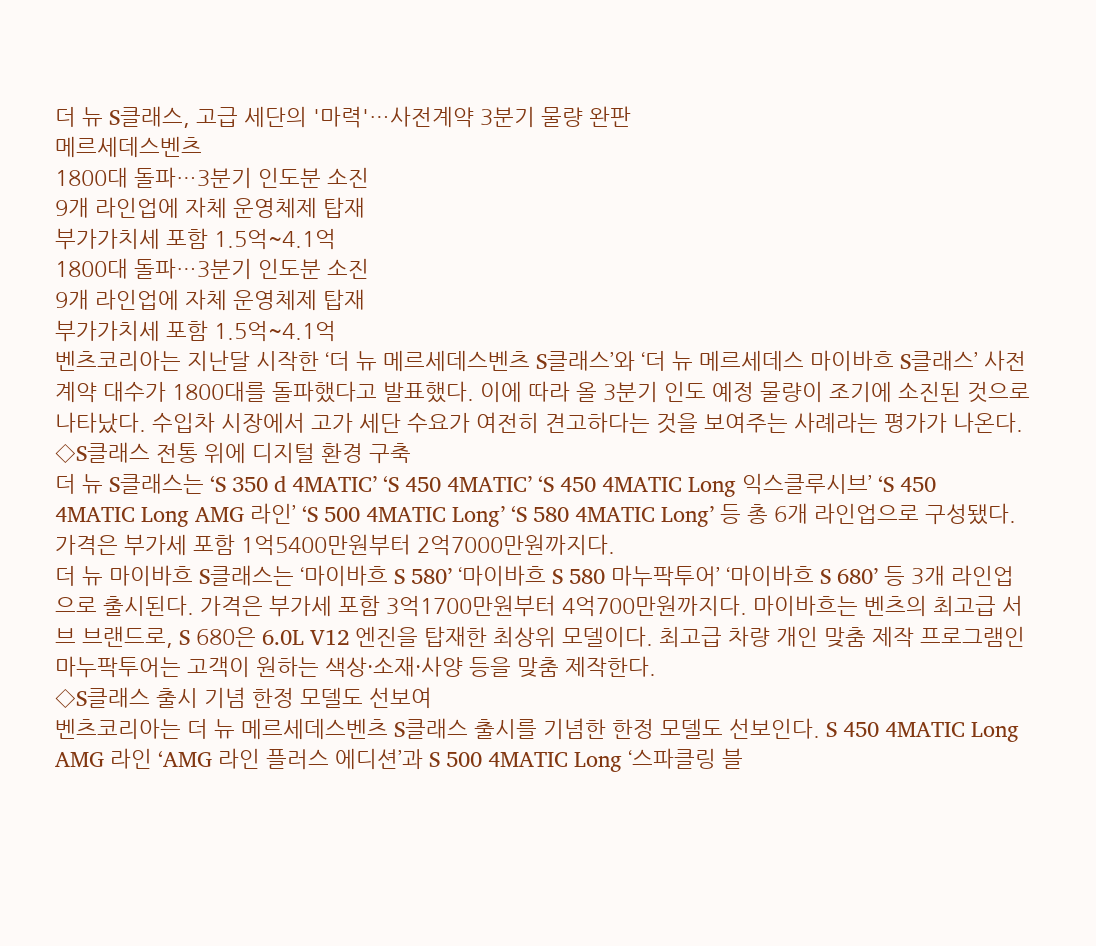더 뉴 S클래스, 고급 세단의 '마력'…사전계약 3분기 물량 완판
메르세데스벤츠
1800대 돌파…3분기 인도분 소진
9개 라인업에 자체 운영체제 탑재
부가가치세 포함 1.5억~4.1억
1800대 돌파…3분기 인도분 소진
9개 라인업에 자체 운영체제 탑재
부가가치세 포함 1.5억~4.1억
벤츠코리아는 지난달 시작한 ‘더 뉴 메르세데스벤츠 S클래스’와 ‘더 뉴 메르세데스 마이바흐 S클래스’ 사전 계약 대수가 1800대를 돌파했다고 발표했다. 이에 따라 올 3분기 인도 예정 물량이 조기에 소진된 것으로 나타났다. 수입차 시장에서 고가 세단 수요가 여전히 견고하다는 것을 보여주는 사례라는 평가가 나온다.
◇S클래스 전통 위에 디지털 환경 구축
더 뉴 S클래스는 ‘S 350 d 4MATIC’ ‘S 450 4MATIC’ ‘S 450 4MATIC Long 익스클루시브’ ‘S 450 4MATIC Long AMG 라인’ ‘S 500 4MATIC Long’ ‘S 580 4MATIC Long’ 등 총 6개 라인업으로 구성됐다. 가격은 부가세 포함 1억5400만원부터 2억7000만원까지다.
더 뉴 마이바흐 S클래스는 ‘마이바흐 S 580’ ‘마이바흐 S 580 마누팍투어’ ‘마이바흐 S 680’ 등 3개 라인업으로 출시된다. 가격은 부가세 포함 3억1700만원부터 4억700만원까지다. 마이바흐는 벤츠의 최고급 서브 브랜드로, S 680은 6.0L V12 엔진을 탑재한 최상위 모델이다. 최고급 차량 개인 맞춤 제작 프로그램인 마누팍투어는 고객이 원하는 색상·소재·사양 등을 맞춤 제작한다.
◇S클래스 출시 기념 한정 모델도 선보여
벤츠코리아는 더 뉴 메르세데스벤츠 S클래스 출시를 기념한 한정 모델도 선보인다. S 450 4MATIC Long AMG 라인 ‘AMG 라인 플러스 에디션’과 S 500 4MATIC Long ‘스파클링 블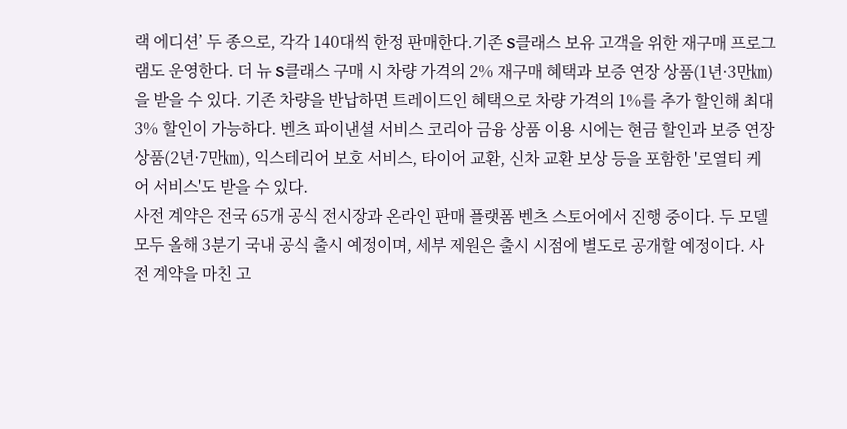랙 에디션’ 두 종으로, 각각 140대씩 한정 판매한다.기존 S클래스 보유 고객을 위한 재구매 프로그램도 운영한다. 더 뉴 S클래스 구매 시 차량 가격의 2% 재구매 혜택과 보증 연장 상품(1년·3만㎞)을 받을 수 있다. 기존 차량을 반납하면 트레이드인 혜택으로 차량 가격의 1%를 추가 할인해 최대 3% 할인이 가능하다. 벤츠 파이낸셜 서비스 코리아 금융 상품 이용 시에는 현금 할인과 보증 연장 상품(2년·7만㎞), 익스테리어 보호 서비스, 타이어 교환, 신차 교환 보상 등을 포함한 '로열티 케어 서비스'도 받을 수 있다.
사전 계약은 전국 65개 공식 전시장과 온라인 판매 플랫폼 벤츠 스토어에서 진행 중이다. 두 모델 모두 올해 3분기 국내 공식 출시 예정이며, 세부 제원은 출시 시점에 별도로 공개할 예정이다. 사전 계약을 마친 고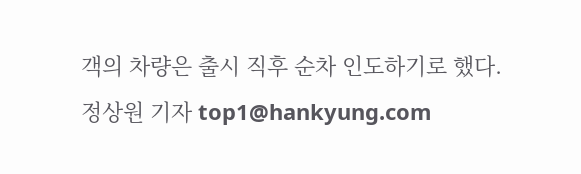객의 차량은 출시 직후 순차 인도하기로 했다.
정상원 기자 top1@hankyung.com